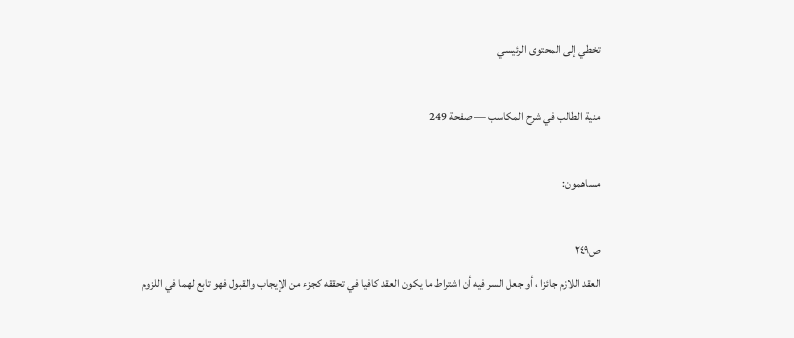تخطي إلى المحتوى الرئيسي

منية الطالب في شرح المكاسب — صفحة 249

مساهمون:

ص٢٤٩
العقد اللازم جائزا ، أو جعل السر فيه أن اشتراط ما يكون العقد كافيا في تحققه كجزء من الإيجاب والقبول فهو تابع لهما في اللزوم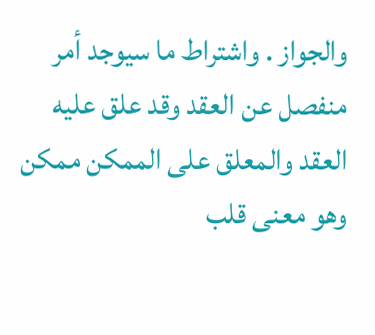والجواز . واشتراط ما سيوجد أمر منفصل عن العقد وقد علق عليه العقد والمعلق على الممكن ممكن وهو معنى قلب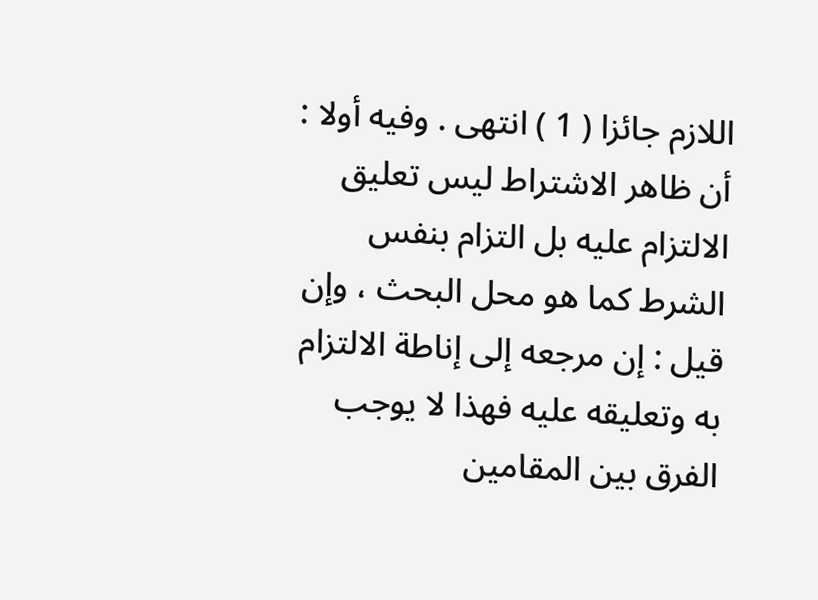اللازم جائزا ( 1 ) انتهى . وفيه أولا : أن ظاهر الاشتراط ليس تعليق الالتزام عليه بل التزام بنفس الشرط كما هو محل البحث ، وإن قيل : إن مرجعه إلى إناطة الالتزام به وتعليقه عليه فهذا لا يوجب الفرق بين المقامين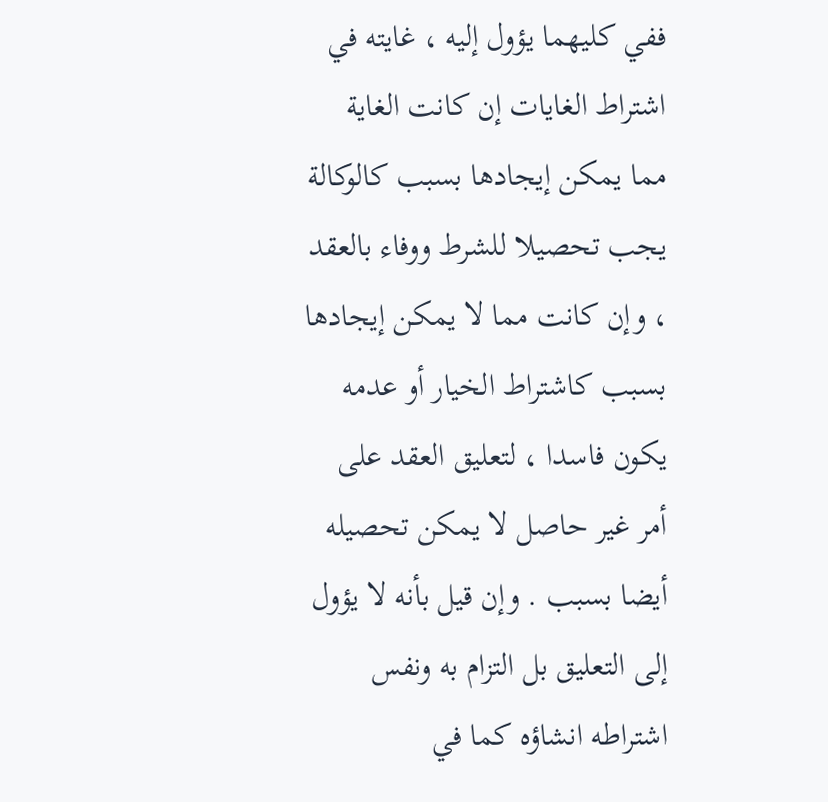ففي كليهما يؤول إليه ، غايته في اشتراط الغايات إن كانت الغاية مما يمكن إيجادها بسبب كالوكالة يجب تحصيلا للشرط ووفاء بالعقد ، وإن كانت مما لا يمكن إيجادها بسبب كاشتراط الخيار أو عدمه يكون فاسدا ، لتعليق العقد على أمر غير حاصل لا يمكن تحصيله أيضا بسبب . وإن قيل بأنه لا يؤول إلى التعليق بل التزام به ونفس اشتراطه انشاؤه كما في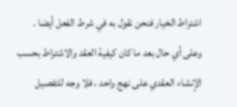اشتراط الخيار فنحن نقول به في شرط الفعل أيضا . وعلى أي حال بعد ما كان كيفية العقد والاشتراط بحسب الإنشاء العقدي على نهج واحد ، فلا وجه للتفصيل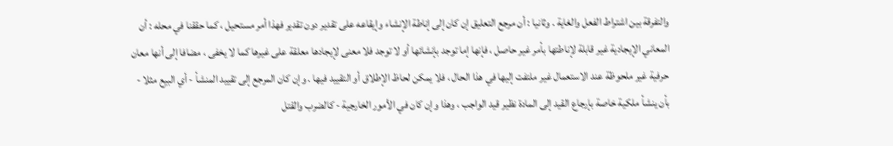والتفرقة بين اشتراط الفعل والغاية . وثانيا : أن مرجع التعليق إن كان إلى إناطة الإنشاء وإيقاعه على تقدير دون تقدير فهذا أمر مستحيل ، كما حققنا في محله : أن المعاني الإيجادية غير قابلة لإناطتها بأمر غير حاصل ، فإنها إما توجد بإنشائها أو لا توجد فلا معنى لإيجادها معلقة على غيرها كما لا يخفى ، مضافا إلى أنها معان حرفية غير ملحوظة عند الاستعمال غير ملتفت إليها في هذا الحال ، فلا يمكن لحاظ الإطلاق أو التقييد فيها . وإن كان المرجع إلى تقييد المنشأ - أي البيع مثلا - بأن ينشأ ملكية خاصة بإرجاع القيد إلى المادة نظير قيد الواجب ، وهذا وإن كان في الأمور الخارجية - كالضرب والقتل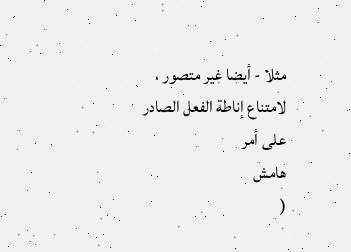مثلا - أيضا غير متصور ، لامتناع إناطة الفعل الصادر على أمر
هامش
(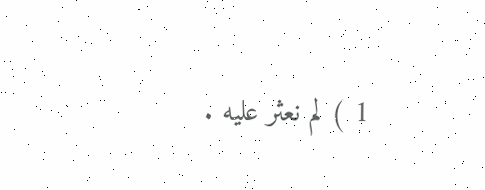1 ) لم نعثر عليه .